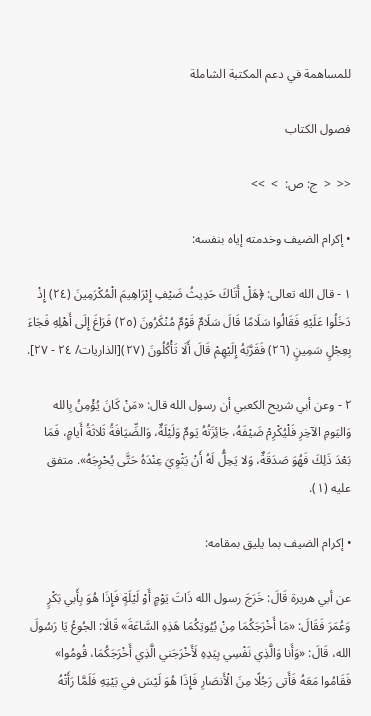للمساهمة في دعم المكتبة الشاملة

فصول الكتاب

<<  <  ج: ص:  >  >>

• إكرام الضيف وخدمته إياه بنفسه:

١ - قال الله تعالى: ﴿هَلْ أَتَاكَ حَدِيثُ ضَيْفِ إِبْرَاهِيمَ الْمُكْرَمِينَ (٢٤) إِذْ دَخَلُوا عَلَيْهِ فَقَالُوا سَلَامًا قَالَ سَلَامٌ قَوْمٌ مُنْكَرُونَ (٢٥) فَرَاغَ إِلَى أَهْلِهِ فَجَاءَ بِعِجْلٍ سَمِينٍ (٢٦) فَقَرَّبَهُ إِلَيْهِمْ قَالَ أَلَا تَأْكُلُونَ (٢٧)[الذاريات/ ٢٤ - ٢٧].

٢ - وعن أبي شريح الكعبي أن رسول الله قال: «مَنْ كَانَ يُؤْمِنُ بِالله وَاليَومِ الآخِرِ فَلْيُكْرِمْ ضَيْفَهُ، جَائِزَتُهُ يَومٌ وَلَيْلَةٌ، وَالضِّيَافَةُ ثَلاثَةُ أَيامٍ، فَمَا بَعْدَ ذَلِكَ فَهُوَ صَدَقَةٌ، وَلا يَحِلُّ لَهُ أَنْ يَثْوِيَ عِنْدَهُ حَتَّى يُحْرِجَهُ». متفق عليه (١).

• إكرام الضيف بما يليق بمقامه:

عن أبي هريرة قَالَ: خَرَجَ رسول الله ذَاتَ يَوْمٍ أَوْ لَيْلَةٍ فَإِذَا هُوَ بِأَبي بَكْرٍ وَعُمَرَ فَقَالَ: «مَا أَخْرَجَكُمَا مِنْ بُيُوتِكُمَا هَذِهِ السَّاعَةَ» قَالَا: الجُوعُ يَا رَسُولَ الله، قَالَ: «وَأَنا وَالَّذِي نَفْسِي بِيَدِهِ لَأَخْرَجَني الَّذِي أَخْرَجَكُمَا، قُومُوا» فَقَامُوا مَعَهُ فَأَتى رَجُلًا مِنَ الْأَنصَارِ فَإِذَا هُوَ لَيْسَ في بَيْتِهِ فَلَمَّا رَأَتْهُ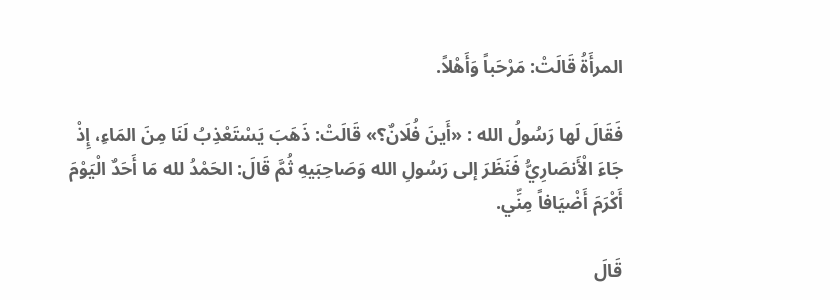المرأَةُ قَالَتْ: مَرْحَباً وَأَهْلاً.

فَقَالَ لَها رَسُولُ الله : «أَينَ فُلَانٌ؟» قَالَتْ: ذَهَبَ يَسْتَعْذِبُ لَنَا مِنَ المَاءِ، إِذْ جَاءَ الْأَنصَارِيُّ فَنَظَرَ إلى رَسُولِ الله وَصَاحِبَيهِ ثُمَّ قَالَ: الحَمْدُ لله مَا أَحَدٌ الْيَوْمَ أَكْرَمَ أَضْيَافاً مِنِّي.

قَالَ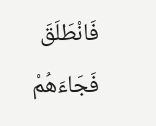فَانْطَلَقَ فَجَاءَهُمْ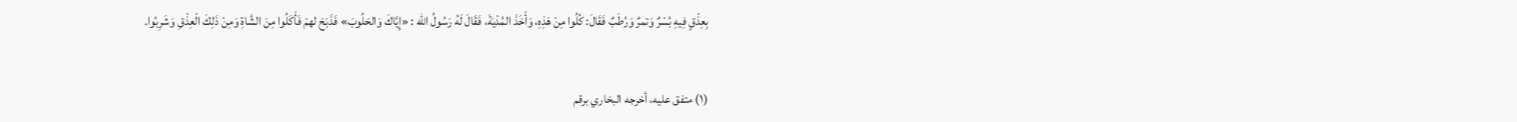بِعِذْقٍ فِيهِ بُسْرٌ وَتمرٌ وَرُطَبٌ فَقَالَ: كُلُوا مِنْ هَذِهِ، وَأَخَذَ المُدْيَةَ، فَقَالَ لَهُ رَسُولُ الله : «إِيَّاكَ وَالحَلُوبَ» فَذَبَحَ لهمْ فَأَكَلُوا مِنَ الشَّاةِ وَمِنْ ذَلِكَ الْعِذْقِ وَشَرِبُوا.


(١) متفق عليه، أخرجه البخاري برقم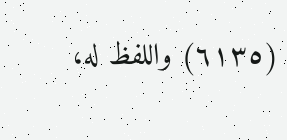(٦١٣٥) واللفظ له،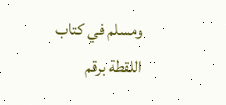ومسلم في كتاب اللقطة برقم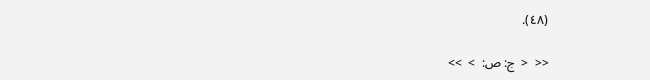(٤٨).

<<  <  ج: ص:  >  >>